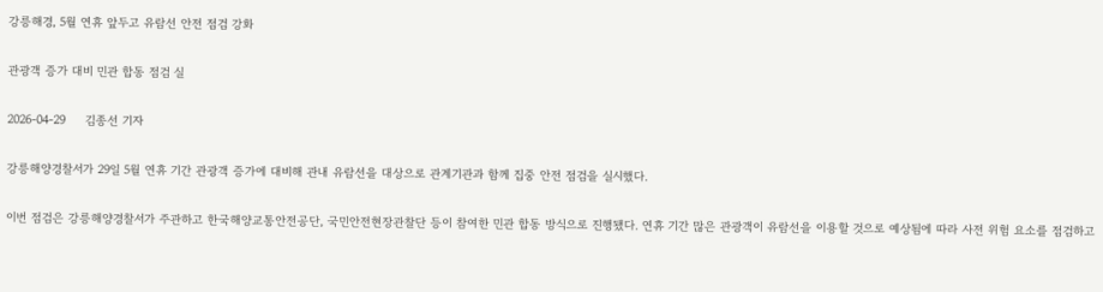강릉해경, 5월 연휴 앞두고 유람선 안전 점검 강화

관광객 증가 대비 민관 합동 점검 실

2026-04-29     김종선 기자

강릉해양경찰서가 29일 5월 연휴 기간 관광객 증가에 대비해 관내 유람선을 대상으로 관계기관과 함께 집중 안전 점검을 실시했다.

이번 점검은 강릉해양경찰서가 주관하고 한국해양교통안전공단, 국민안전현장관찰단 등이 참여한 민관 합동 방식으로 진행됐다. 연휴 기간 많은 관광객이 유람선을 이용할 것으로 예상됨에 따라 사전 위험 요소를 점검하고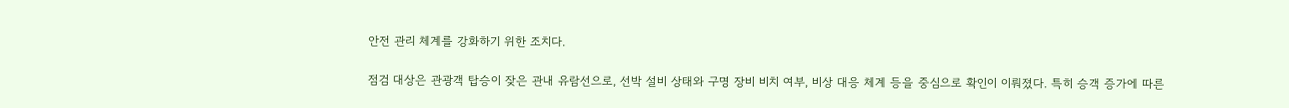안전 관리 체계를 강화하기 위한 조치다.

점검 대상은 관광객 탑승이 잦은 관내 유람선으로, 선박 설비 상태와 구명 장비 비치 여부, 비상 대응 체계 등을 중심으로 확인이 이뤄졌다. 특히 승객 증가에 따른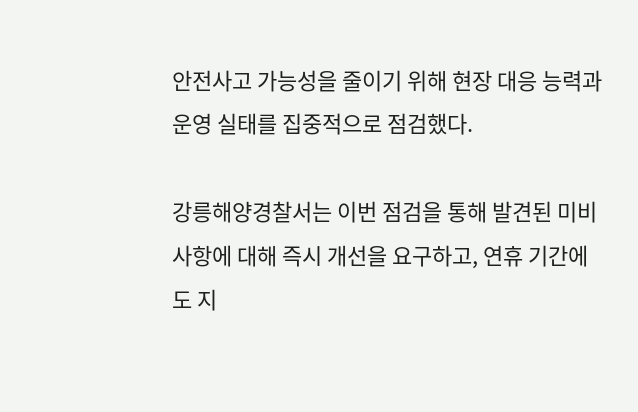안전사고 가능성을 줄이기 위해 현장 대응 능력과 운영 실태를 집중적으로 점검했다.

강릉해양경찰서는 이번 점검을 통해 발견된 미비 사항에 대해 즉시 개선을 요구하고, 연휴 기간에도 지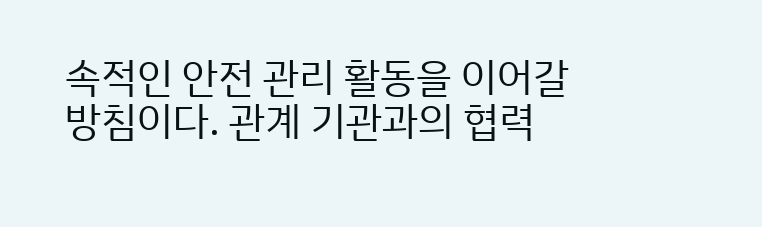속적인 안전 관리 활동을 이어갈 방침이다. 관계 기관과의 협력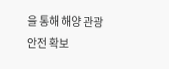을 통해 해양 관광 안전 확보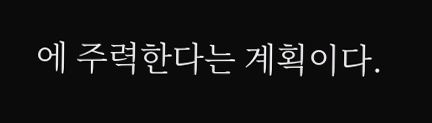에 주력한다는 계획이다.